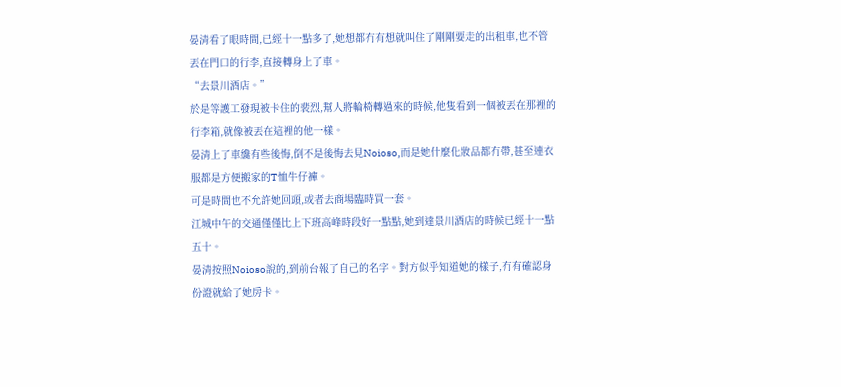晏清看了眼時間,已經十一點多了,她想都冇有想就叫住了剛剛要走的出租車,也不管丟在門口的行李,直接轉身上了車。
“去景川酒店。”
於是等護工發現被卡住的裴烈,幫人將輪椅轉過來的時候,他隻看到一個被丟在那裡的行李箱,就像被丟在這裡的他一樣。
晏清上了車纔有些後悔,倒不是後悔去見Noioso,而是她什麼化妝品都冇帶,甚至連衣服都是方便搬家的T恤牛仔褲。
可是時間也不允許她回頭,或者去商場臨時買一套。
江城中午的交通僅僅比上下班高峰時段好一點點,她到達景川酒店的時候已經十一點五十。
晏清按照Noioso說的,到前台報了自己的名字。對方似乎知道她的樣子,冇有確認身份證就給了她房卡。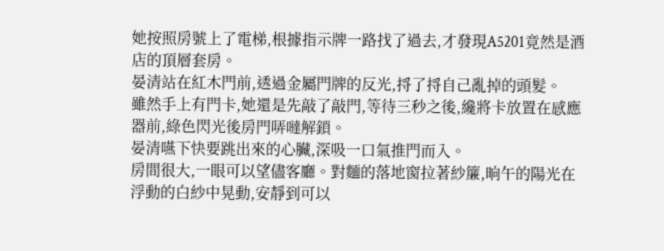她按照房號上了電梯,根據指示牌一路找了過去,才發現A5201竟然是酒店的頂層套房。
晏清站在紅木門前,透過金屬門牌的反光,捋了捋自己亂掉的頭髮。
雖然手上有門卡,她還是先敲了敲門,等待三秒之後,纔將卡放置在感應器前,綠色閃光後房門哢噠解鎖。
晏清嚥下快要跳出來的心臟,深吸一口氣推門而入。
房間很大,一眼可以望儘客廳。對麵的落地窗拉著紗簾,晌午的陽光在浮動的白紗中晃動,安靜到可以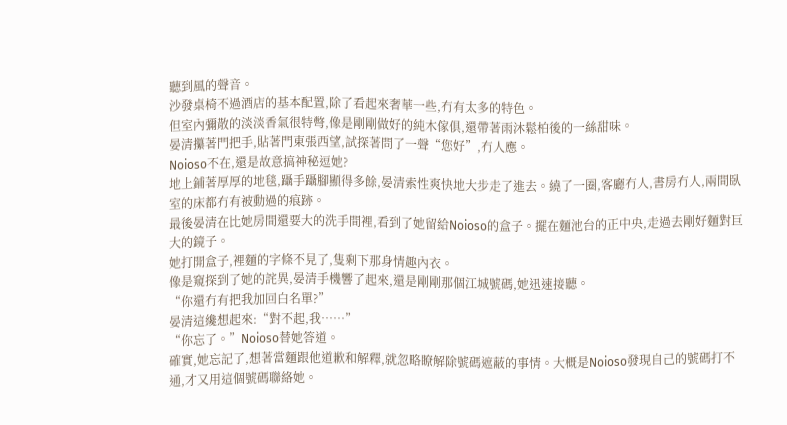聽到風的聲音。
沙發桌椅不過酒店的基本配置,除了看起來奢華一些,冇有太多的特色。
但室內彌散的淡淡香氣很特彆,像是剛剛做好的純木傢俱,還帶著雨沐鬆柏後的一絲甜味。
晏清攥著門把手,貼著門東張西望,試探著問了一聲“您好”,冇人應。
Noioso不在,還是故意搞神秘逗她?
地上鋪著厚厚的地毯,躡手躡腳顯得多餘,晏清索性爽快地大步走了進去。繞了一圈,客廳冇人,書房冇人,兩間臥室的床都冇有被動過的痕跡。
最後晏清在比她房間還要大的洗手間裡,看到了她留給Noioso的盒子。擺在麵池台的正中央,走過去剛好麵對巨大的鏡子。
她打開盒子,裡麵的字條不見了,隻剩下那身情趣內衣。
像是窺探到了她的詫異,晏清手機響了起來,還是剛剛那個江城號碼,她迅速接聽。
“你還冇有把我加回白名單?”
晏清這纔想起來:“對不起,我……”
“你忘了。”Noioso替她答道。
確實,她忘記了,想著當麵跟他道歉和解釋,就忽略瞭解除號碼遮蔽的事情。大概是Noioso發現自己的號碼打不通,才又用這個號碼聯絡她。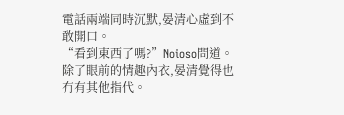電話兩端同時沉默,晏清心虛到不敢開口。
“看到東西了嗎?”Noioso問道。
除了眼前的情趣內衣,晏清覺得也冇有其他指代。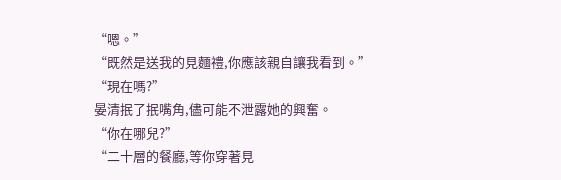“嗯。”
“既然是送我的見麵禮,你應該親自讓我看到。”
“現在嗎?”
晏清抿了抿嘴角,儘可能不泄露她的興奮。
“你在哪兒?”
“二十層的餐廳,等你穿著見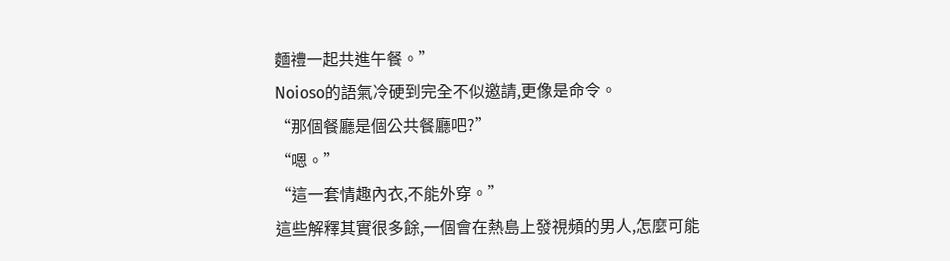麵禮一起共進午餐。”
Noioso的語氣冷硬到完全不似邀請,更像是命令。
“那個餐廳是個公共餐廳吧?”
“嗯。”
“這一套情趣內衣,不能外穿。”
這些解釋其實很多餘,一個會在熱島上發視頻的男人,怎麼可能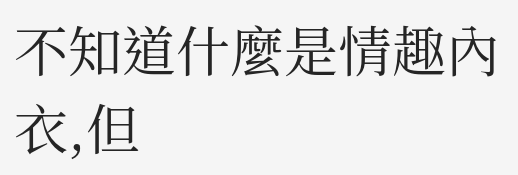不知道什麼是情趣內衣,但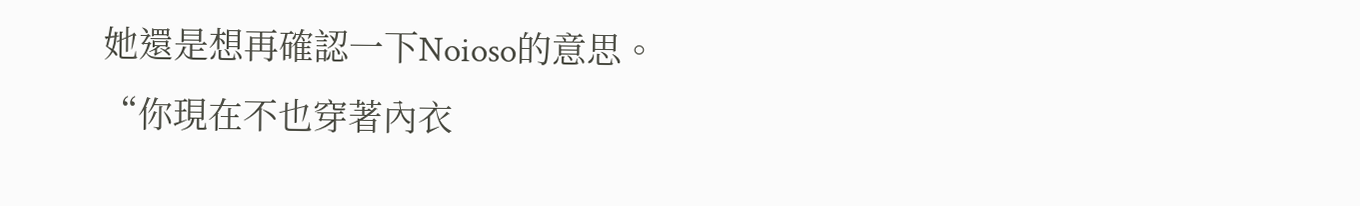她還是想再確認一下Noioso的意思。
“你現在不也穿著內衣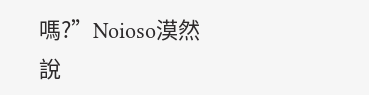嗎?”Noioso漠然說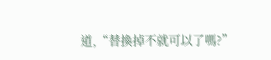道,“替換掉不就可以了嗎?”